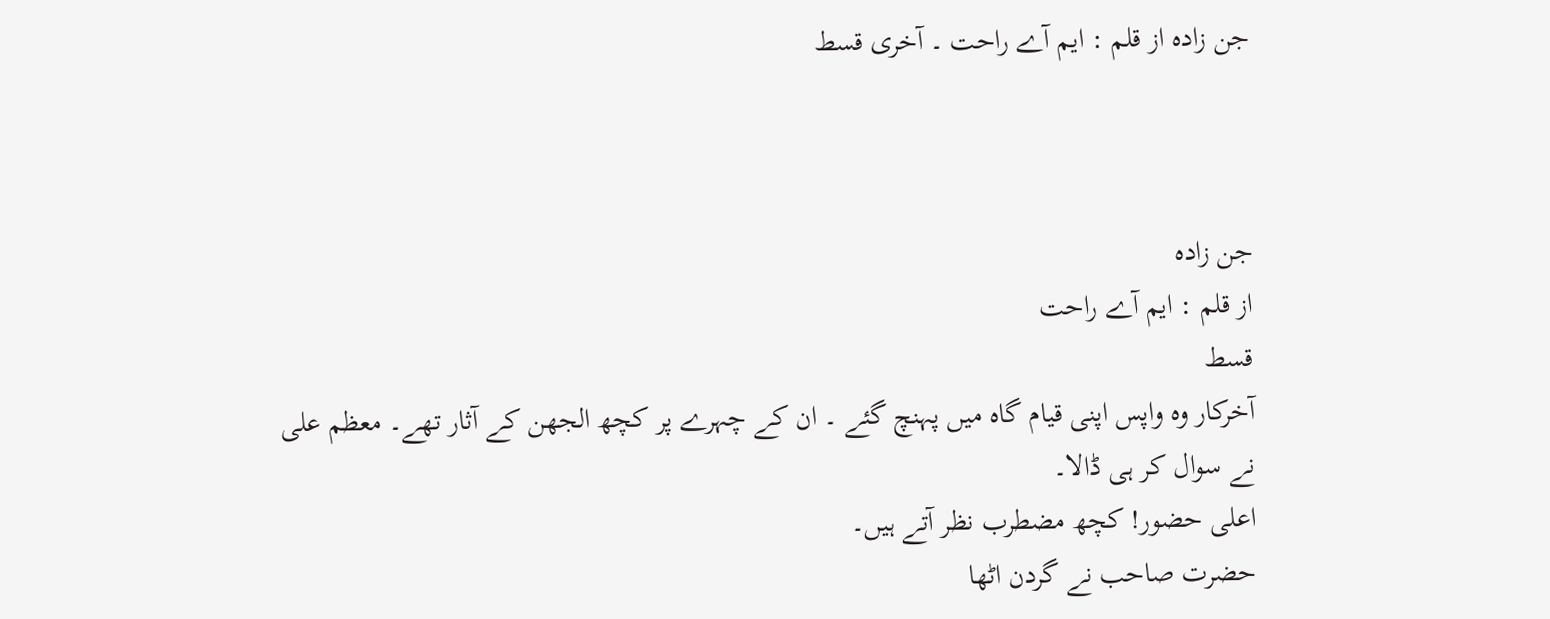جن زاده از قلم : ایم آے راحت ۔ آخری قسط



جن زاده
از قلم : ایم آے راحت
قسط
آخرکار وہ واپس اپنی قیام گاہ میں پہنچ گئے ۔ ان کے چہرے پر کچھ الجھن کے آثار تھے۔ معظم علی نے سوال کر ہی ڈالا۔
اعلی حضور! کچھ مضطرب نظر آتے ہیں۔
حضرت صاحب نے گردن اٹھا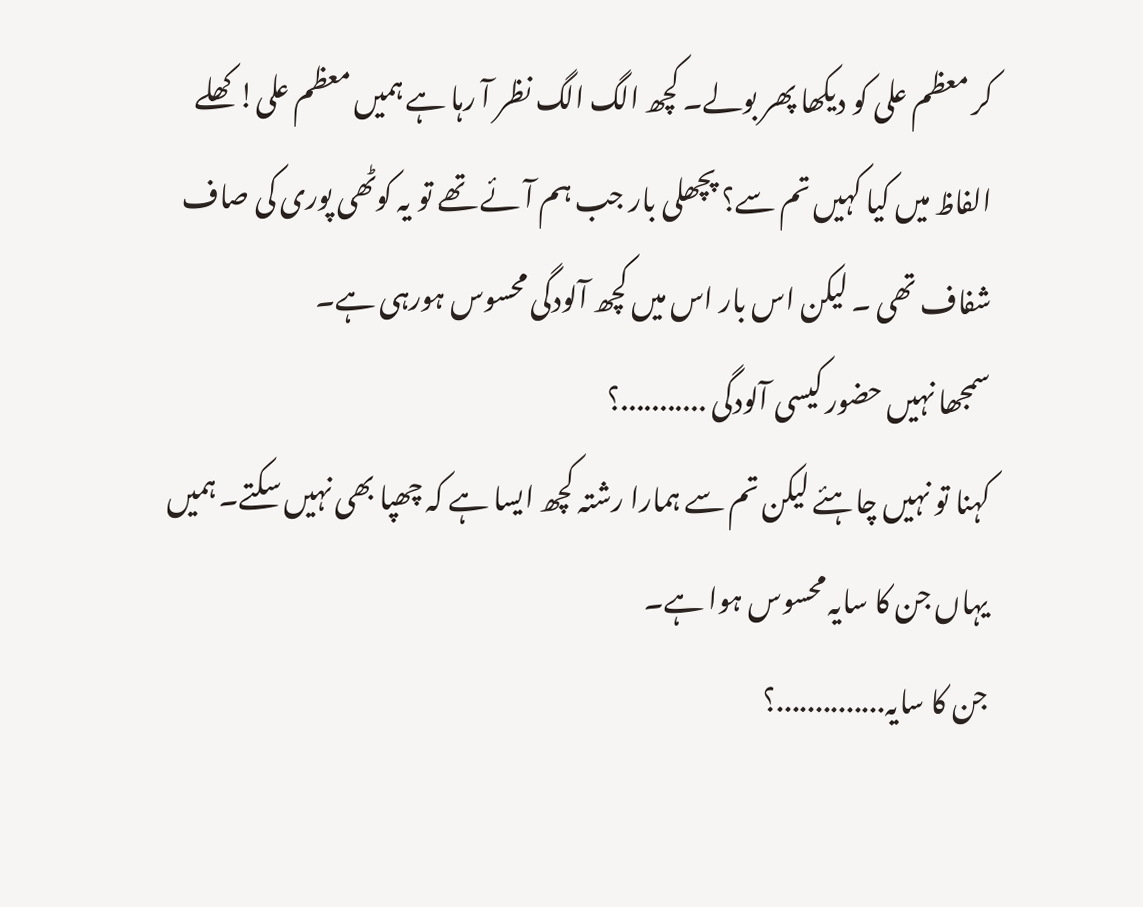کر معظم علی کو دیکھا پھر بولے۔ کچھ الگ الگ نظر آ رہا ہے ہمیں معظم علی! کھلے الفاظ میں کیا کہیں تم سے؟ پچھلی بار جب ہم آئے تھے تو یہ کوٹھی پوری کی صاف شفاف تھی ۔ لیکن اس بار اس میں کچھ آلودگی محسوس ہورہی ہے۔
سمجھا نہیں حضور کیسی آلودگی ...........؟
کہنا تو نہیں چاہئے لیکن تم سے ہمارا رشتہ کچھ ایسا ہے کہ چھپا بھی نہیں سکتے۔ ہمیں یہاں جن کا سایہ محسوس ہوا ہے۔
جن کا سایہ..............؟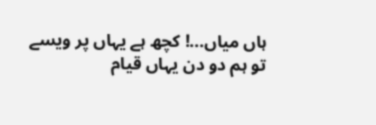ہاں میاں...! کچھ ہے یہاں پر ویسے تو ہم دو دن یہاں قیام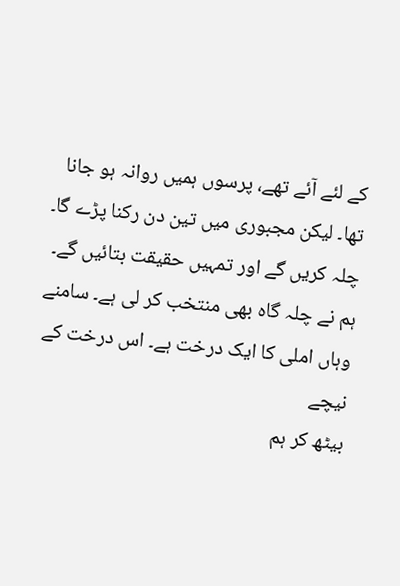کے لئے آئے تھے، پرسوں ہمیں روانہ ہو جانا تھا۔ لیکن مجبوری میں تین دن رکنا پڑے گا۔ چلہ کریں گے اور تمہیں حقیقت بتائیں گے۔ ہم نے چلہ گاہ بھی منتخب کر لی ہے۔ سامنے وہاں املی کا ایک درخت ہے۔ اس درخت کے نیچے
بیٹھ کر ہم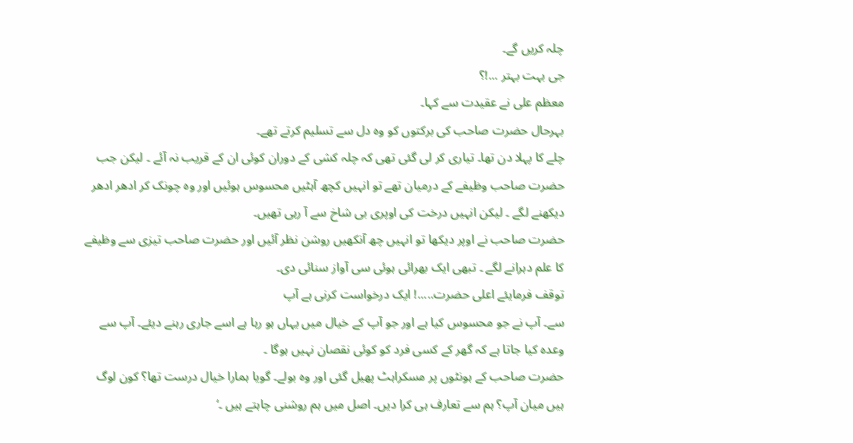چلہ کریں گے۔
جی بہت بہتر ...!؟
معظم علی نے عقیدت سے کہا۔
بہرحال حضرت صاحب کی برکتوں کو وہ دل سے تسلیم کرتے تھے۔
چلے کا پہلا دن تھا۔ تیاری کر لی گئی تھی کہ چلہ کشی کے دوران کوئی ان کے قریب نہ آئے ۔ لیکن جب حضرت صاحب وظیفے کے درمیان تھے تو انہیں کچھ آہٹیں محسوس ہوئیں اور وہ چونک کر ادھر ادھر دیکھنے لگے ۔ لیکن انہیں درخت کی اوپری بی شاخ سے آ رہی تھیں۔
حضرت صاحب نے اوپر دیکھا تو انہیں چھ آنکھیں روشن نظر آئیں اور حضرت صاحب تیزی سے وظیفے کا علم دہرانے لگے ۔ تبھی ایک بھرائی ہوئی سی آواز سنائی دی۔
توقف فرمایئے اعلی حضرت.....! ایک درخواست کرنی ہے آپ
سے۔ آپ نے جو محسوس کیا ہے اور جو آپ کے خیال میں یہاں ہو رہا ہے اسے جاری رہنے دیئے۔ آپ سے وعدہ کیا جاتا ہے کہ گھر کے کسی فرد کو کوئی نقصان نہیں ہوگا ۔
حضرت صاحب کے ہونٹوں پر مسکراہٹ پھیل گئی اور وہ بولے۔ گویا ہمارا خیال درست تھا؟ کون لوگ ہیں میان آپ؟ ہم سے تعارف ہی کرا دیں۔ اصل میں ہم روشنی چاہتے ہیں ۔‘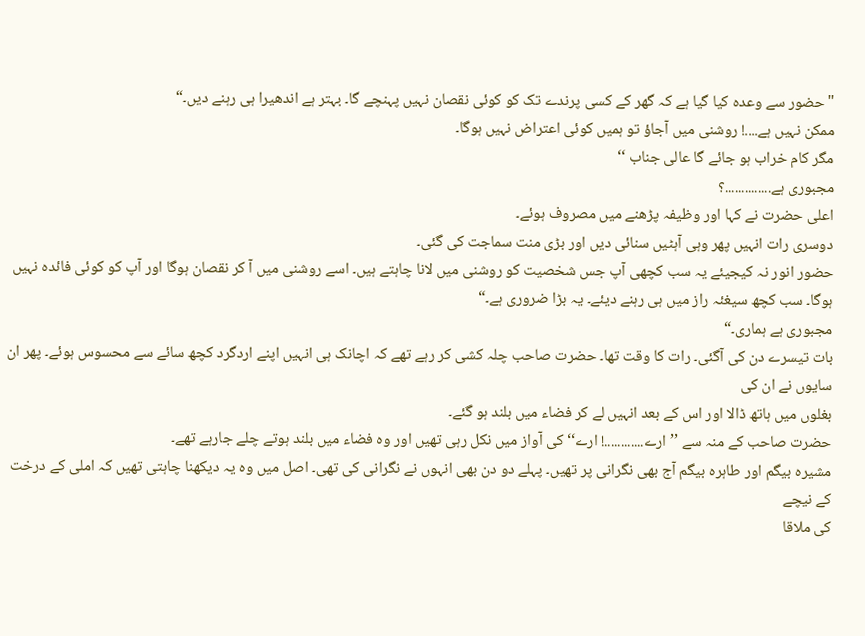"حضور سے وعدہ کیا گیا ہے کہ گھر کے کسی پرندے تک کو کوئی نقصان نہیں پہنچے گا۔ بہتر ہے اندھیرا ہی رہنے دیں۔“
ممکن نہیں ہے....! روشنی میں آجاؤ تو ہمیں کوئی اعتراض نہیں ہوگا۔
مگر کام خراب ہو جائے گا عالی جناب ‘‘
مجبوری ہے..............؟
اعلی حضرت نے کہا اور وظیفہ پڑھنے میں مصروف ہوئے۔
دوسری رات انہیں پھر وہی آہٹیں سنائی دیں اور بڑی منت سماجت کی گئی۔
حضور انور نہ کیجیئے یہ سب کچھی آپ جس شخصیت کو روشنی میں لانا چاہتے ہیں۔ اسے روشنی میں آ کر نقصان ہوگا اور آپ کو کوئی فائدہ نہیں ہوگا۔ سب کچھ سیغئہ راز میں ہی رہنے دیئے۔ یہ بڑا ضروری ہے۔“
مجبوری ہے ہماری۔“
بات تیسرے دن کی آگئی۔ رات کا وقت تھا۔ حضرت صاحب چلہ کشی کر رہے تھے کہ اچانک ہی انہیں اپنے اردگرد کچھ سائے سے محسوس ہوئے۔ پھر ان سایوں نے ان کی
بغلوں میں ہاتھ ڈالا اور اس کے بعد انہیں لے کر فضاء میں بلند ہو گئے۔
حضرت صاحب کے منہ سے ’’ارے............! ارے‘‘ کی آواز میں نکل رہی تھیں اور وہ فضاء میں بلند ہوتے چلے جارہے تھے۔
مشیرہ بیگم اور طاہرہ بیگم آج بھی نگرانی پر تھیں۔ پہلے دو دن بھی انہوں نے نگرانی کی تھی۔ اصل میں وہ یہ دیکھنا چاہتی تھیں کہ املی کے درخت کے نیچے
کی ملاقا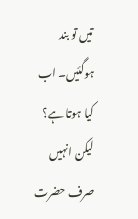تیں تو بند ہوگئیں۔ اب کیا ہوتا ہے؟
لیکن انہیں صرف حضرت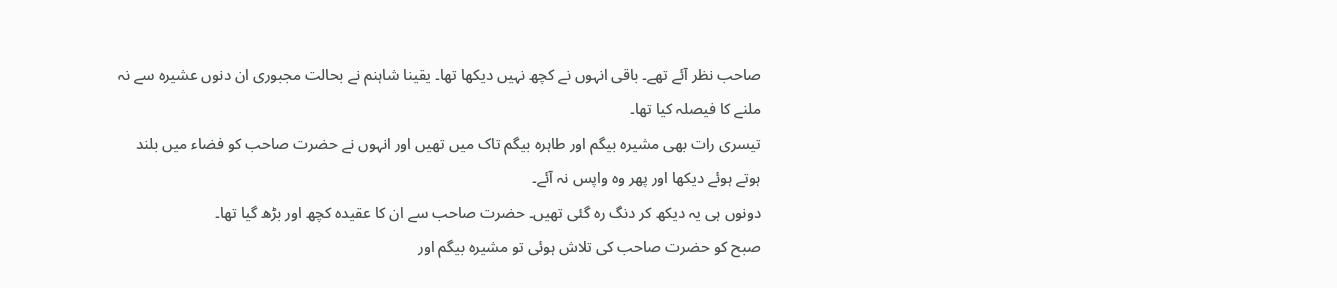صاحب نظر آئے تھے۔ باقی انہوں نے کچھ نہیں دیکھا تھا۔ یقینا شاہنم نے بحالت مجبوری ان دنوں عشیرہ سے نہ ملنے کا فیصلہ کیا تھا۔
تیسری رات بھی مشیرہ بیگم اور طاہرہ بیگم تاک میں تھیں اور انہوں نے حضرت صاحب کو فضاء میں بلند ہوتے ہوئے دیکھا اور پھر وہ واپس نہ آئے۔
دونوں ہی یہ دیکھ کر دنگ رہ گئی تھیں۔ حضرت صاحب سے ان کا عقیدہ کچھ اور بڑھ گیا تھا۔
صبح کو حضرت صاحب کی تلاش ہوئی تو مشیرہ بیگم اور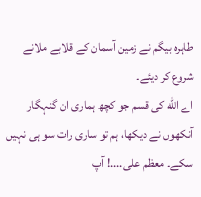طاہرہ بیگم نے زمین آسمان کے قلابے ملانے شروع کر دیئے۔
اے الله کی قسم جو کچھ ہماری ان گنہگار آنکھوں نے دیکھا، ہم تو ساری رات سو ہی نہیں سکے۔ معظم علی....! آپ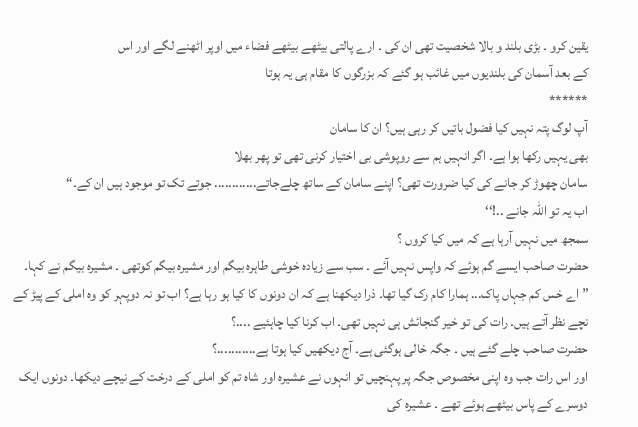یقین کرو ۔ بڑی بلند و بالا شخصیت تھی ان کی ۔ ارے پالتی بیٹھے بیٹھے فضاء میں اوپر اٹھنے لگے اور اس
کے بعد آسمان کی بلندیوں میں غائب ہو گئے کہ بزرگوں کا مقام ہی یہ ہوتا
******
آپ لوگ پتہ نہیں کیا فضول باتیں کر رہی ہیں؟ ان کا سامان
بھی یہیں رکھا ہوا ہے۔ اگر انہیں ہم سے روپوشی بی اختیار کرنی تھی تو پھر بھلا
سامان چھوڑ کر جانے کی کیا ضرورت تھی؟ اپنے سامان کے ساتھ چلےجاتے............ جوتے تک تو موجود ہیں ان کے۔“
اب یہ تو اللہ جانے ..!‘‘
سمجھ میں نہیں آرہا ہے کہ میں کیا کروں ؟
حضرت صاحب ایسے گم ہوئے کہ واپس نہیں آئے ۔ سب سے زیادہ خوشی طاہرہ بیگم اور مشیرہ بیگم کوتھی ۔ مشیرہ بیگم نے کہا۔ ”اے خس کم جہاں پاک... ہمارا کام رک گیا تھا۔ ذرا دیکھنا ہے کہ ان دونوں کا کیا ہو رہا ہے؟ اب تو نہ دوپہر کو وہ املی کے پیڑ کے نچے نظر آتے ہیں۔ رات کی تو خیر گنجائش ہی نہیں تھی۔ اب کرنا کیا چاہئیے ....؟
حضرت صاحب چلے گئے ہیں ۔ جگہ خالی ہوگئی ہے۔ آج دیکھیں کیا ہوتا ہے...........؟
اور اس رات جب وہ اپنی مخصوص جگہ پر پہنچیں تو انہوں نے عشیرہ اور شاہ تم کو املی کے درخت کے نیچے دیکھا۔ دونوں ایک دوسرے کے پاس بیٹھے ہوئے تھے ۔ عشیرہ کی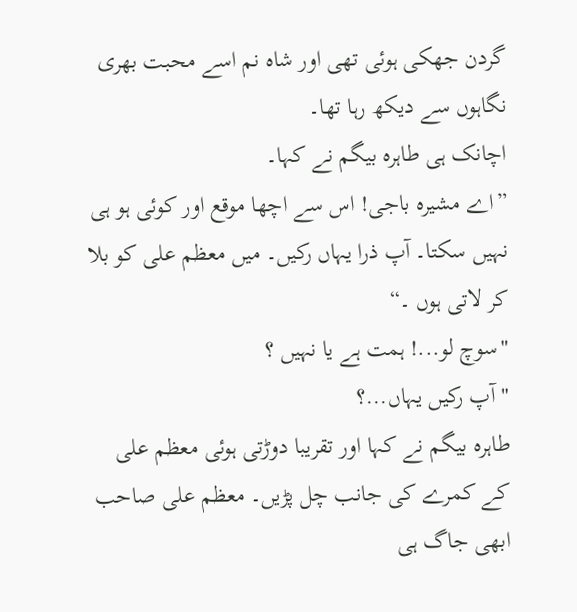گردن جھکی ہوئی تھی اور شاہ نم اسے محبت بھری نگاہوں سے دیکھ رہا تھا۔
اچانک ہی طاہرہ بیگم نے کہا۔
”اے مشیرہ باجی! اس سے اچھا موقع اور کوئی ہو ہی نہیں سکتا۔ آپ ذرا یہاں رکیں۔ میں معظم علی کو بلا کر لاتی ہوں ۔“
"سوچ لو...! ہمت ہے یا نہیں ؟
" آپ رکیں یہاں...؟
طاہرہ بیگم نے کہا اور تقریبا دوڑتی ہوئی معظم علی کے کمرے کی جانب چل پڑیں۔ معظم علی صاحب ابھی جاگ ہی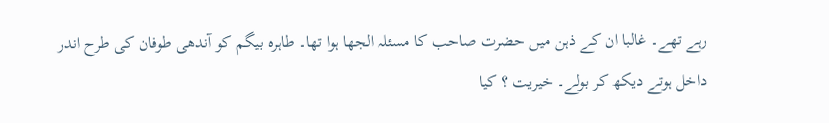رہے تھے۔ غالبا ان کے ذہن میں حضرت صاحب کا مسئلہ الجھا ہوا تھا۔ طاہرہ بیگم کو آندھی طوفان کی طرح اندر
داخل ہوتے دیکھ کر بولے۔ خیریت ؟ کیا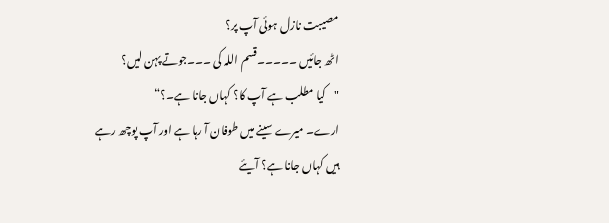مصیبت نازل ہوئی آپ پر؟
اٹھ جائیں ۔۔۔۔۔قسم اللہ کی ۔۔۔جوتے پہن لیں؟
"کیا مطلب ہے آپ کا؟ کہاں جانا ہے۔؟“
ارے۔ میرے سینے میں طوفان آ رہا ہے اور آپ پوچھ رہے
ہیں کہاں جانا ہے؟ آیئے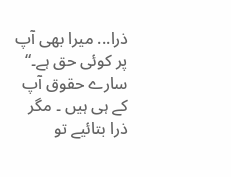ذرا... میرا بھی آپ پر کوئی حق ہے۔“
سارے حقوق آپ کے ہی ہیں ۔ مگر ذرا بتائیے تو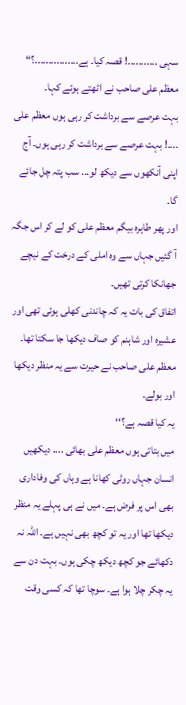سہی ...........! قصہ کیا۔ ہے................؟“
معظم علی صاحب نے اٹھتے ہوئے کہا۔
بہت عرصے سے برداشت کر رہی ہوں معظم علی ....! بہت عرصے سے برداشت کر رہی ہوں۔ آج اپنی آنکھوں سے دیکھ لو... سب پتہ چل جائے گا۔
اور پھر طاہرہ بیگم معظم علی کو لے کر اس جگہ آ گئیں جہاں سے وہ املی کے درخت کے نیچے جھانکا کرتی تھیں۔
اتفاق کی بات یہ کہ چاندنی کھلی ہوئی تھی اور عشیرہ اور شاہنم کو صاف دیکھا جا سکتا تھا۔ معظم علی صاحب نے حیرت سے یہ منظر دیکھا اور بولے۔
یہ کیا قصہ ہے؟‘‘
میں بتاتی ہوں معظم علی بھائی .... دیکھیں انسان جہاں روٹی کھانا ہے وہاں کی وفاداری بھی اس پر فرض ہے۔ میں نے ہی پہلے یہ منظر دیکھا تھا اور یہ تو کچھ بھی نہیں ہے۔ اللہ نہ دکھائے جو کچھ دیکھ چکی ہوں۔ بہت دن سے
یہ چکر چلا ہوا ہے۔ سوچا تھا کہ کسی وقت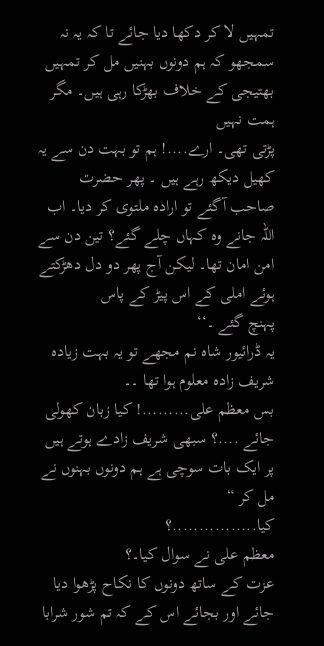تمہیں لا کر دکھا دیا جائے تا کہ یہ نہ سمجھو کہ ہم دونوں بہنیں مل کر تمہیں بھتیجی کے خلاف بھڑکا رہی ہیں۔ مگر ہمت نہیں
پڑتی تھی۔ ارے....! ہم تو بہت دن سے یہ کھیل دیکھ رہے ہیں ۔ پھر حضرت صاحب آگئے تو ارادہ ملتوی کر دیا۔ اب اللہ جانے وہ کہاں چلے گئے؟ تین دن سے امن امان تھا۔ لیکن آج پھر دو دل دھڑکتے ہوئے املی کے اس پیڑ کے پاس
پہنچ گئے ۔‘‘
یہ ڈرائیور شاہ نم مجھے تو یہ بہت زیادہ شریف زادہ معلوم ہوا تھا ۔۔
بس معظم علی.........! کیا زبان کھولی جائے ....؟ سبھی شریف زادے ہوتے ہیں پر ایک بات سوچی ہے ہم دونوں بہنوں نے مل کر “
کیا................؟
معظم علی نے سوال کیا۔؟
عزت کے ساتھ دونوں کا نکاح پڑھوا دیا جائے اور بجائے اس کے کہ تم شور شرابا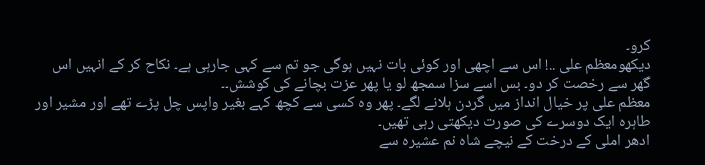کرو۔
دیکھومعظم علی ..! اس سے اچھی اور کوئی بات نہیں ہوگی جو تم سے کہی جارہی ہے۔ نکاح کر کے انہیں اس گھر سے رخصت کر دو۔ بس اسے سزا سمجھ لو یا پھر عزت بچانے کی کوشش۔۔
معظم علی پر خیال انداز میں گردن ہلانے لگے۔ پھر وہ کسی سے کچھ کہے بغیر واپس چل پڑے تھے اور مشیر اور طاہرہ ایک دوسرے کی صورت دیکھتی رہی تھیں۔
ادھر املی کے درخت کے نیچے شاہ نم عشیرہ سے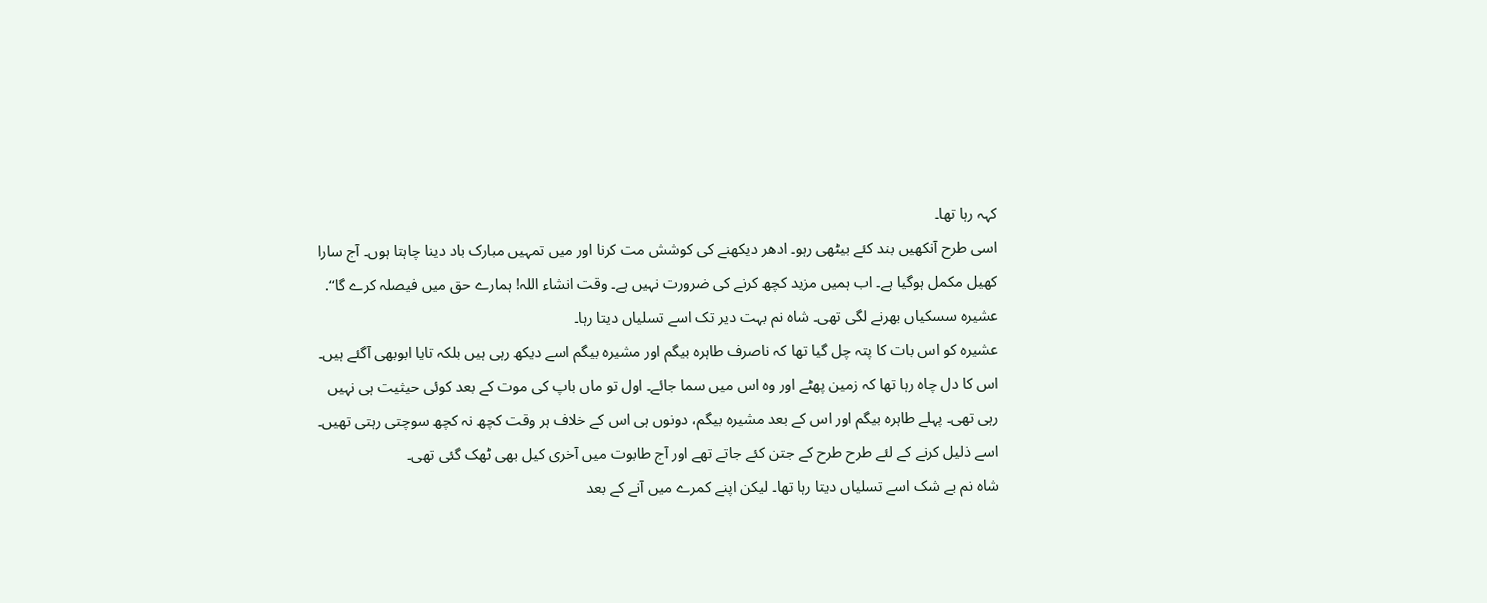کہہ رہا تھا۔
اسی طرح آنکھیں بند کئے بیٹھی رہو۔ ادھر دیکھنے کی کوشش مت کرنا اور میں تمہیں مبارک باد دینا چاہتا ہوں۔ آج سارا کھیل مکمل ہوگیا ہے۔ اب ہمیں مزید کچھ کرنے کی ضرورت نہیں ہے۔ وقت انشاء اللہ! ہمارے حق میں فیصلہ کرے گا‘‘.
عشیره سسکیاں بھرنے لگی تھی۔ شاہ نم بہت دیر تک اسے تسلیاں دیتا رہا۔
عشیرہ کو اس بات کا پتہ چل گیا تھا کہ ناصرف طاہرہ بیگم اور مشیرہ بیگم اسے دیکھ رہی ہیں بلکہ تایا ابوبھی آگئے ہیں۔ اس کا دل چاہ رہا تھا کہ زمین پھٹے اور وہ اس میں سما جائے۔ اول تو ماں باپ کی موت کے بعد کوئی حیثیت ہی نہیں رہی تھی۔ پہلے طاہرہ بیگم اور اس کے بعد مشیرہ بیگم، دونوں ہی اس کے خلاف ہر وقت کچھ نہ کچھ سوچتی رہتی تھیں۔ اسے ذلیل کرنے کے لئے طرح طرح کے جتن کئے جاتے تھے اور آج طابوت میں آخری کیل بھی ٹھک گئی تھی۔
شاه نم بے شک اسے تسلیاں دیتا رہا تھا۔ لیکن اپنے کمرے میں آنے کے بعد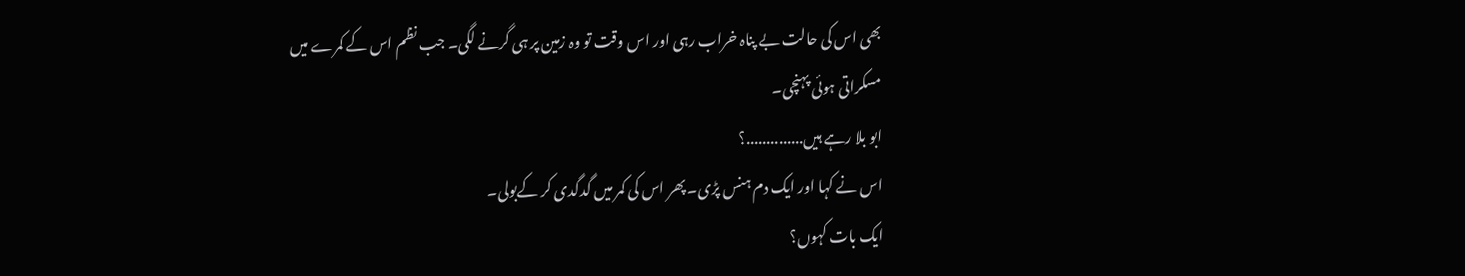بھی اس کی حالت بے پناہ خراب رہی اور اس وقت تو وہ زمین پر ہی گرنے لگی۔ جب نظم اس کے کمرے میں مسکراتی ہوئی پہنچی۔
ابو بلا رہے ہیں..............؟
اس نے کہا اور ایک دم ہنس پڑی۔ پھر اس کی کمر میں گدگدی کر کےبولی۔
ایک بات کہوں؟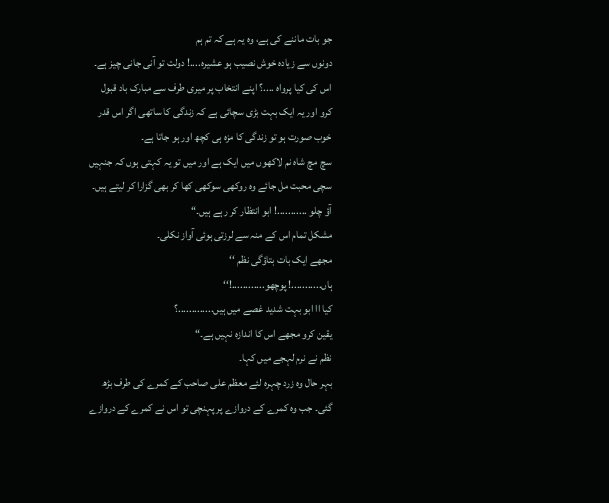جو بات ماننے کی ہے، وہ یہ ہے کہ تم ہم
دونوں سے زیادہ خوش نصیب ہو عشیرہ....! دولت تو آنی جانی چیز ہے۔ اس کی کیا پرواہ ....؟ اپنے انتخاب پر میری طرف سے مبارک باد قبول کرو اور یہ ایک بہت بڑی سچائی ہے کہ زندگی کا ساتھی اگر اس قدر خوب صورت ہو تو زندگی کا مزہ ہی کچھ اور ہو جاتا ہے۔
سچ مچ شاه نم لاکھوں میں ایک ہے اور میں تو یہ کہتی ہوں کہ جنہیں سچی محبت مل جائے وہ روکھی سوکھی کھا کر بھی گزارا کر لیتے ہیں۔
آؤ چلو ...........! ابو انتظار کر رہے ہیں۔“
مشکل تمام اس کے منہ سے لرزتی ہوئی آواز نکلی۔
مجھے ایک بات بتاؤگی نظم ‘‘
ہاں...........! پوچھو............!‘‘
كيا اا ابو بہت شدید غصے میں ہیں.............؟
یقین کرو مجھے اس کا اندازہ نہیں ہے۔“
نظم نے نرم لہجے میں کہا۔
بہر حال وہ زرد چہرہ لئے معظم علی صاحب کے کمرے کی طرف بڑھ گئی۔ جب وہ کمرے کے دروازے پر پہنچی تو اس نے کمرے کے دروازے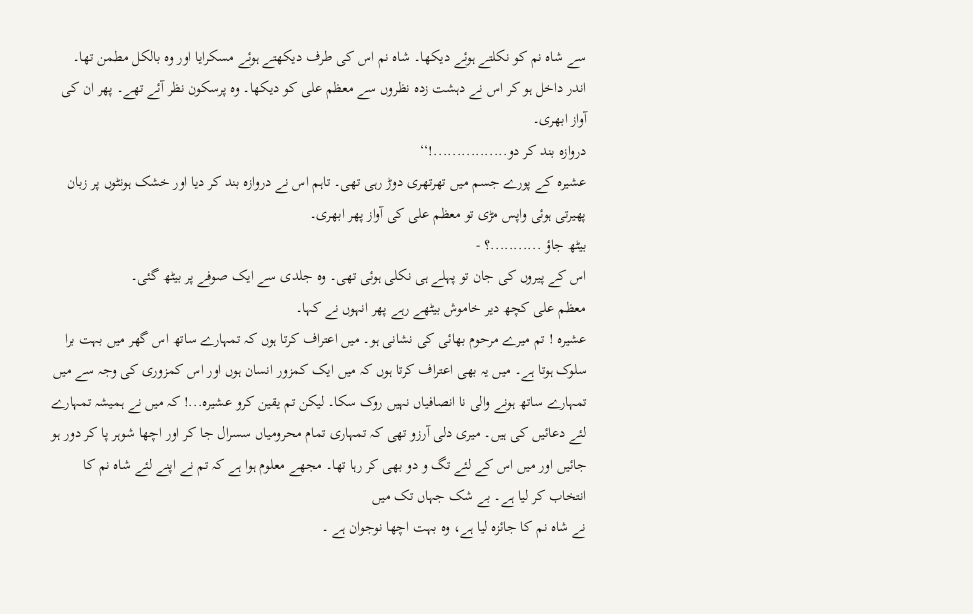سے شاہ نم کو نکلتے ہوئے دیکھا۔ شاہ نم اس کی طرف دیکھتے ہوئے مسکرایا اور وہ بالکل مطمن تھا۔
اندر داخل ہو کر اس نے دہشت زدہ نظروں سے معظم علی کو دیکھا۔ وہ پرسکون نظر آئے تھے۔ پھر ان کی آواز ابھری۔
دروازہ بند کر دو................!‘‘
عشیرہ کے پورے جسم میں تھرتھری دوڑ رہی تھی۔ تاہم اس نے دروازہ بند کر دیا اور خشک ہونٹوں پر زبان پھیرتی ہوئی واپس مڑی تو معظم علی کی آواز پھر ابھری۔
بیٹھ جاؤ ...........؟ -
اس کے پیروں کی جان تو پہلے ہی نکلی ہوئی تھی۔ وہ جلدی سے ایک صوفے پر بیٹھ گئی۔
معظم علی کچھ دیر خاموش بیٹھے رہے پھر انہوں نے کہا۔
عشیرہ ! تم میرے مرحوم بھائی کی نشانی ہو۔ میں اعتراف کرتا ہوں کہ تمہارے ساتھ اس گھر میں بہت برا سلوک ہوتا ہے۔ میں یہ بھی اعتراف کرتا ہوں کہ میں ایک کمزور انسان ہوں اور اس کمزوری کی وجہ سے میں تمہارے ساتھ ہونے والی نا انصافیاں نہیں روک سکا۔ لیکن تم یقین کرو عشیره...! کہ میں نے ہمیشہ تمہارے لئے دعائیں کی ہیں۔ میری دلی آرزو تھی کہ تمہاری تمام محرومیاں سسرال جا کر اور اچھا شوہر پا کر دور ہو جائیں اور میں اس کے لئے تگ و دو بھی کر رہا تھا۔ مجھے معلوم ہوا ہے کہ تم نے اپنے لئے شاہ نم کا انتخاب کر لیا ہے۔ بے شک جہاں تک میں
نے شاہ نم کا جائزہ لیا ہے، وہ بہت اچھا نوجوان ہے ۔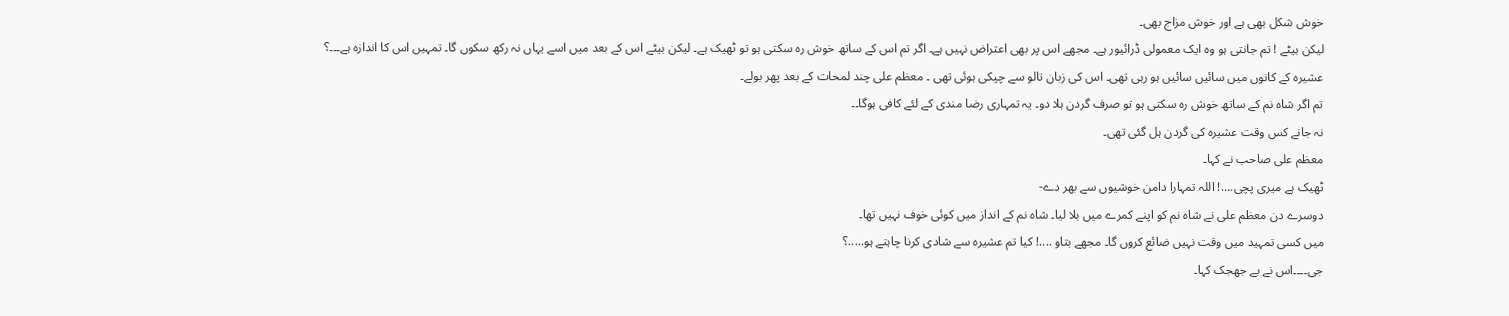خوش شکل بھی ہے اور خوش مزاج بھی۔
لیکن بیٹے ! تم جانتی ہو وہ ایک معمولی ڈرائیور ہے۔ مجھے اس پر بھی اعتراض نہیں ہے۔ اگر تم اس کے ساتھ خوش رہ سکتی ہو تو ٹھیک ہے۔ لیکن بیٹے اس کے بعد میں اسے یہاں نہ رکھ سکوں گا۔ تمہیں اس کا اندازہ ہے۔۔۔؟
عشیرہ کے کانوں میں سائیں سائیں ہو رہی تھی۔ اس کی زبان تالو سے چپکی ہوئی تھی ۔ معظم علی چند لمحات کے بعد پھر بولے۔
تم اگر شاہ نم کے ساتھ خوش رہ سکتی ہو تو صرف گردن ہلا دو۔ یہ تمہاری رضا مندی کے لئے کافی ہوگا۔۔
نہ جانے کس وقت عشیرہ کی گردن ہل گئی تھی۔
معظم علی صاحب نے کہا۔
ٹھیک ہے میری پچی....! اللہ تمہارا دامن خوشیوں سے بھر دے-
دوسرے دن معظم علی نے شاہ نم کو اپنے کمرے میں بلا لیا۔ شاہ نم کے انداز میں کوئی خوف نہیں تھا۔
میں کسی تمہید میں وقت نہیں ضائع کروں گا۔ مجھے بتاو ....! کیا تم عشیرہ سے شادی کرنا چاہتے ہو.....؟
جی۔۔۔۔اس نے بے جھجک کہا۔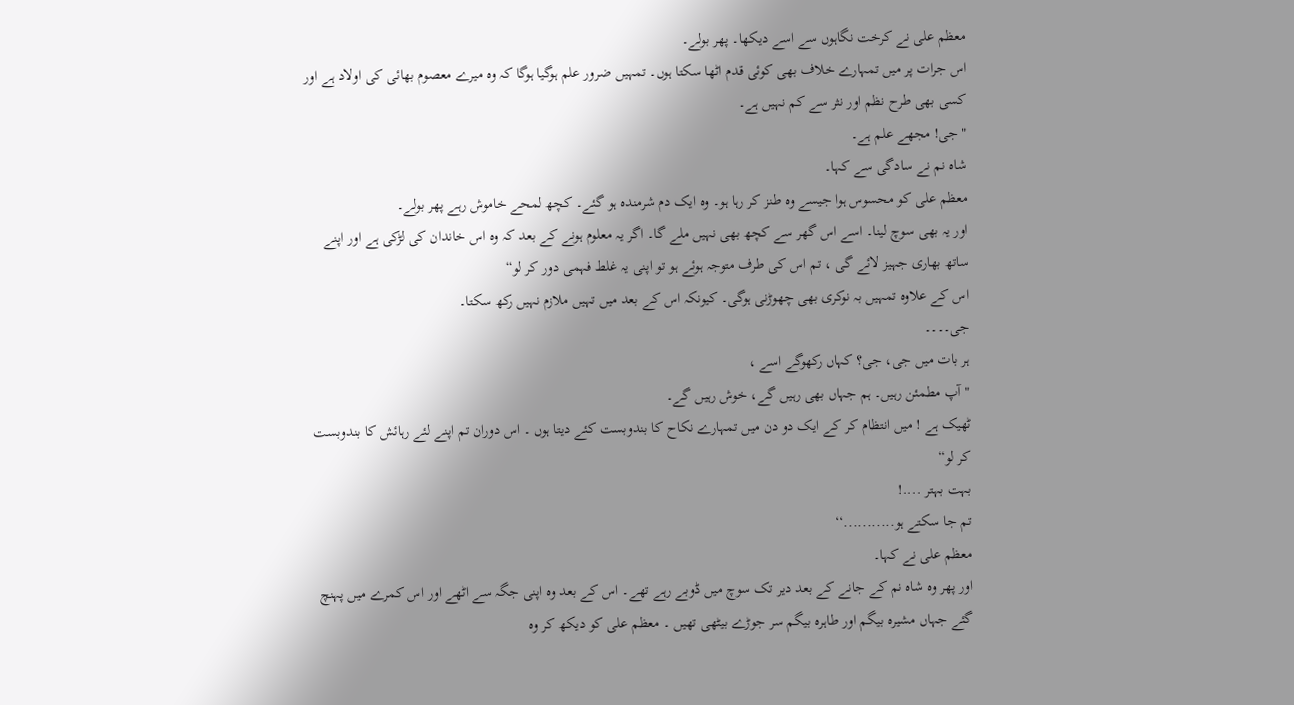معظم علی نے کرخت نگاہوں سے اسے دیکھا۔ پھر بولے۔
اس جرات پر میں تمہارے خلاف بھی کوئی قدم اٹھا سکتا ہوں۔ تمہیں ضرور علم ہوگیا ہوگا کہ وہ میرے معصوم بھائی کی اولاد ہے اور کسی بھی طرح نظم اور نثر سے کم نہیں ہے۔
"جی! مجھے علم ہے۔
شاہ نم نے سادگی سے کہا۔
معظم علی کو محسوس ہوا جیسے وہ طنز کر رہا ہو۔ وہ ایک دم شرمندہ ہو گئے۔ کچھ لمحے خاموش رہے پھر بولے۔
اور یہ بھی سوچ لینا۔ اسے اس گھر سے کچھ بھی نہیں ملے گا۔ اگر یہ معلوم ہونے کے بعد کہ وہ اس خاندان کی لڑکی ہے اور اپنے ساتھ بھاری جہیز لائے گی ، تم اس کی طرف متوجہ ہوئے ہو تو اپنی یہ غلط فہمی دور کر لو“
اس کے علاوہ تمہیں بہ نوکری بھی چھوڑنی ہوگی۔ کیونکہ اس کے بعد میں تہیں ملازم نہیں رکھ سکتا۔
جی۔۔۔۔
ہر بات میں جی، جی؟ کہاں رکھوگے اسے ،
"آپ مطمئن رہیں۔ ہم جہاں بھی رہیں گے، خوش رہیں گے۔
ٹھیک ہے ! میں انتظام کر کے ایک دو دن میں تمہارے نکاح کا بندوبست کئے دیتا ہوں ۔ اس دوران تم اپنے لئے رہائش کا بندوبست کر لو“
بہت بہتر ....!
تم جا سکتے ہو...........‘‘
معظم علی نے کہا۔
اور پھر وہ شاہ نم کے جانے کے بعد دیر تک سوچ میں ڈوبے رہے تھے۔ اس کے بعد وہ اپنی جگہ سے اٹھے اور اس کمرے میں پہنچ گئے جہاں مشیرہ بیگم اور طاہرہ بیگم سر جوڑے بیٹھی تھیں ۔ معظم علی کو دیکھ کر وہ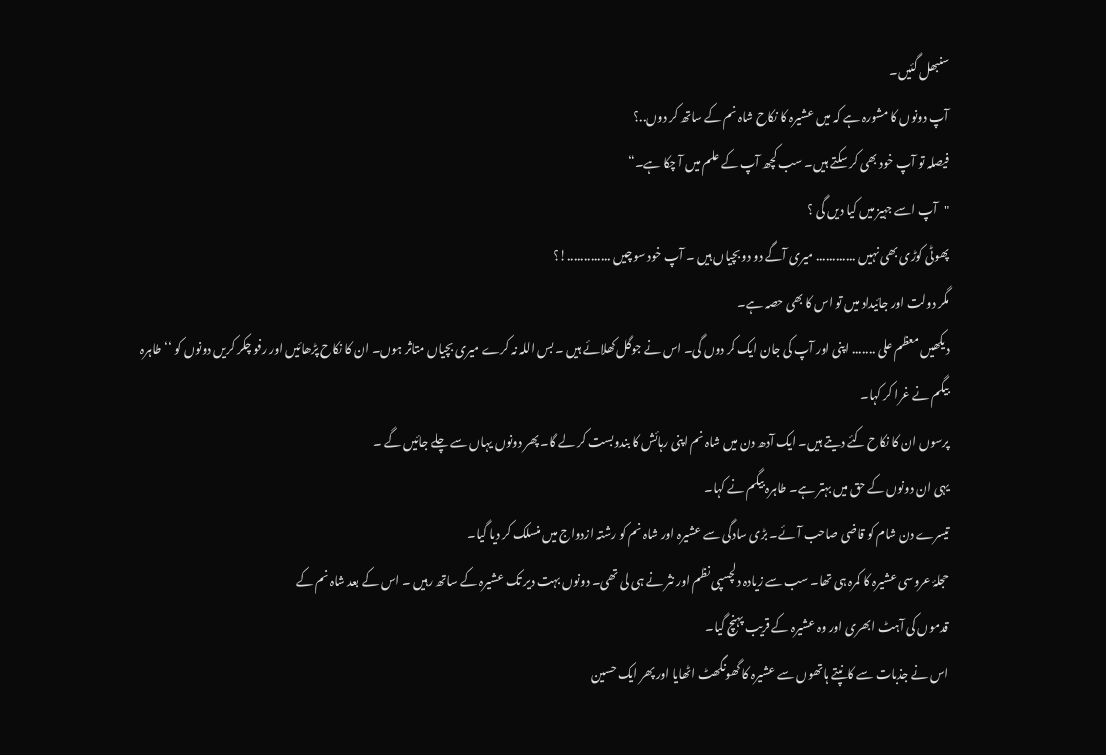سنبھل گئیں۔
آپ دونوں کا مشورہ ہے کہ میں عشیرہ کا نکاح شاہ نم کے ساتھ کر دوں..؟
فیصلہ تو آپ خود بھی کر سکتے ہیں۔ سب کچھ آپ کے علم میں آ چکا ہے۔“
"آپ اسے جہیز میں کیا دیں گی ؟
پھوٹی کوڑی بھی نہیں ............ میری آگے دو دو بچیاں ہیں ۔ آپ خود سوچیں .............!؟
مگر دولت اور جائیداد میں تو اس کا بھی حصہ ہے۔
دیکھیں معظم على ....... اپنی اور آپ کی جان ایک کر دوں گی۔ اس نے جوگل کھلائے ہیں ۔ بس اللہ نہ کرے میری بچیاں متاثر ہوں۔ ان کا نکاح پڑھائیں اور رفو چکر کریں دونوں کو ‘‘ طاہرہ بیگم نے غرا کر کہا۔
پرسوں ان کا نکاح کئے دیتے ہیں۔ ایک آدھ دن میں شاہ نم اپنی رہائش کا بندوبست کر لے گا۔ پھر دونوں یہاں سے چلے جائیں گے ۔
یہی ان دونوں کے حق میں بہتر ہے۔ طاہرہ بیگم نے کہا۔
تیسرے دن شام کو قاضی صاحب آئے۔ بڑی سادگی سے عشیرہ اور شاہ نم کو رشتہ ازدواج میں منسلک کر دیا گیا۔
حجلۂ عروسی عشیرہ کا کمرہ ہی تھا۔ سب سے زیادہ دلچسپی نظم اور نثر نے ہی لی تھی۔ دونوں بہت دیر تک عشیرہ کے ساتھ رہیں ۔ اس کے بعد شاہ نم کے
قدموں کی آہٹ ابھری اور وہ عشیرہ کے قریب پہنچ گیا۔
اس نے جذبات سے کانپتے ہاتھوں سے عشیرہ کا گھونگھٹ اٹھایا اور پھر ایک حسین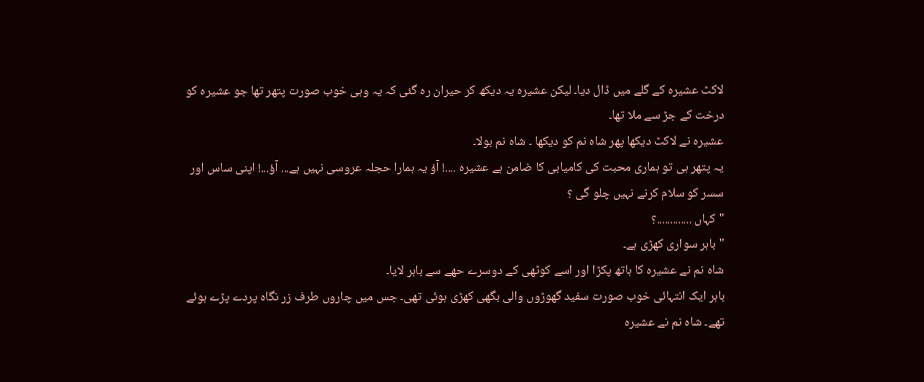لاکٹ عشیرہ کے گلے میں ڈال دیا۔ لیکن عشیرہ یہ دیکھ کر حیران رہ گئی کہ یہ وہی خوب صورت پتھر تھا جو عشیرہ کو درخت کے جڑ سے ملا تھا۔
عشیرہ نے لاکٹ دیکھا پھر شاہ نم کو دیکھا ۔ شاہ نم بولا۔
یہ پتھر ہی تو ہماری محبت کی کامیابی کا ضامن ہے عشیرہ ....! آؤ یہ ہمارا حجلہ عروسی نہیں ہے... آؤ...! اپنی ساس اور سسر کو سلام کرنے نہیں چلو گی ؟
"کہاں .............؟
" باہر سواری کھڑی ہے۔
شاہ نم نے عشیرہ کا ہاتھ پکڑا اور اسے کوٹھی کے دوسرے حھے سے باہر لایا۔
باہر ایک انتہائی خوب صورت سفید گھوڑوں والی بگھی کھڑی ہوئی تھی۔ جس میں چاروں طرف زر نگاه پردے پڑے ہوئے تھے۔ شاہ نم نے عشیرہ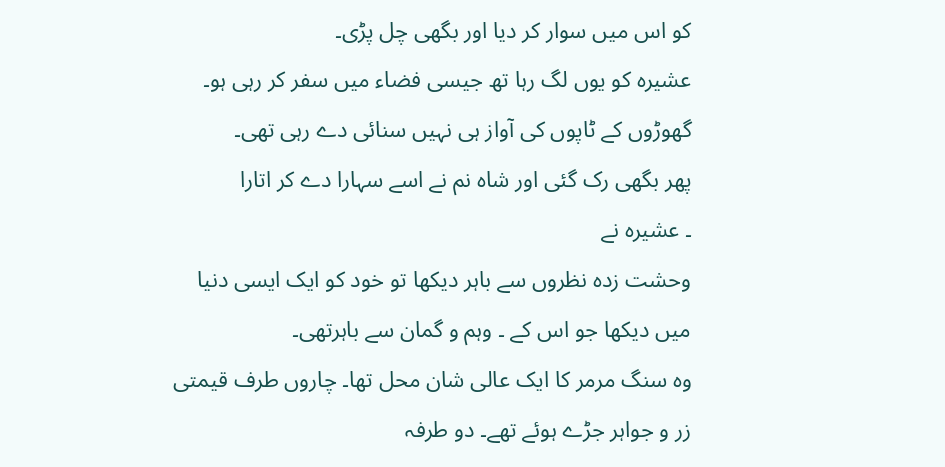کو اس میں سوار کر دیا اور بگھی چل پڑی۔
عشیرہ کو یوں لگ رہا تھ جیسی فضاء میں سفر کر رہی ہو۔ گھوڑوں کے ٹاپوں کی آواز ہی نہیں سنائی دے رہی تھی۔
پھر بگھی رک گئی اور شاہ نم نے اسے سہارا دے کر اتارا
۔ عشیرہ نے
وحشت زدہ نظروں سے باہر دیکھا تو خود کو ایک ایسی دنیا میں دیکھا جو اس کے ۔ وہم و گمان سے باہرتھی۔
وہ سنگ مرمر کا ایک عالی شان محل تھا۔ چاروں طرف قیمتی زر و جواہر جڑے ہوئے تھے۔ دو طرفہ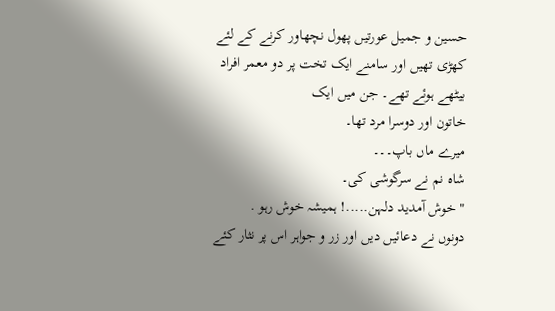حسین و جمیل عورتیں پھول نچھاور کرنے کے لئے کھڑی تھیں اور سامنے ایک تخت پر دو معمر افراد بیٹھے ہوئے تھے۔ جن میں ایک
خاتون اور دوسرا مرد تھا۔
میرے ماں باپ۔۔۔
شاہ نم نے سرگوشی کی۔
"خوش آمدید دلہن.....! ہمیشہ خوش رہو .
دونوں نے دعائیں دیں اور زر و جواہر اس پر نثار کئے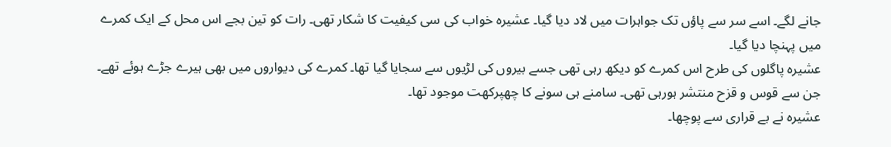جانے لگے۔ اسے سر سے پاؤں تک جواہرات میں لاد دیا گیا۔ عشیرہ خواب کی سی کیفیت کا شکار تھی۔ رات کو تین بجے اس محل کے ایک کمرے میں پہنچا دیا گیا۔
عشیرہ پاگلوں کی طرح اس کمرے کو دیکھ رہی تھی جسے بیروں کی لڑیوں سے سجایا گیا تھا۔ کمرے کی دیواروں میں بھی ہیرے جڑے ہوئے تھے۔ جن سے قوس و قزح منتشر ہورہی تھی۔ سامنے ہی سونے کا چھپرکھت موجود تھا۔
عشیرہ نے بے قراری سے پوچھا۔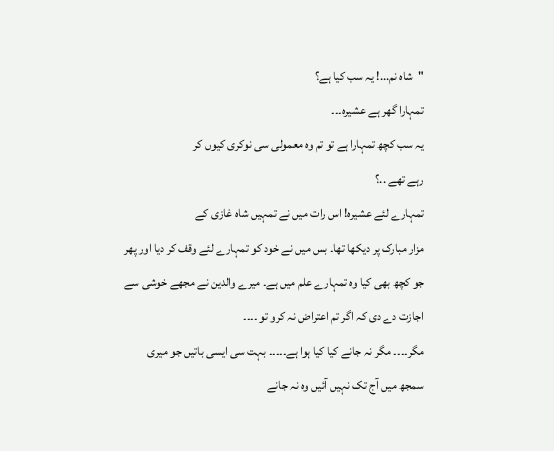"شاہ نم...! یہ سب کیا ہے؟
تمہارا گھر ہے عشیرہ۔۔۔
یہ سب کچھ تمہارا ہے تو تم وہ معمولی سی نوکری کیوں کر
رہے تھے ..؟
تمہارے لئے عشیره! اس رات میں نے تمہیں شاہ غازی کے
مزار مبارک پر دیکھا تھا۔ بس میں نے خود کو تمہارے لئے وقف کر دیا اور پھر جو کچھ بھی کیا وہ تمہارے علم میں ہے۔ میرے والدین نے مجھے خوشی سے اجازت دے دی کہ اگر تم اعتراض نہ کرو تو ۔۔۔۔
مگر۔۔۔۔ مگر نہ جانے کیا کیا ہوا ہے۔۔۔۔۔ بہت سی ایسی باتیں جو میری سمجھ میں آج تک نہیں آئیں وہ نہ جانے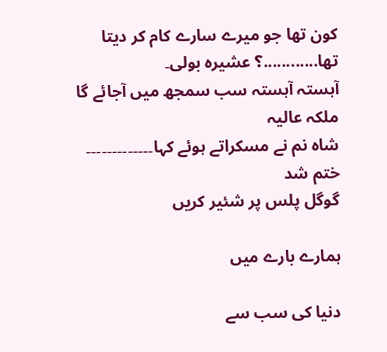کون تھا جو میرے سارے کام کر دیتا تھا............؟ عشیره بولی۔
آہستہ آہستہ سب سمجھ میں آجائے گا ملکہ عالیہ
شاہ نم نے مسکراتے ہوئے کہا۔۔۔۔۔۔۔۔۔۔۔۔۔ ختم شد
گوگل پلس پر شئیر کریں

ہمارے بارے میں

دنیا کی سب سے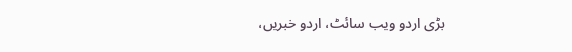بڑی اردو ویب سائٹ، اردو خبریں،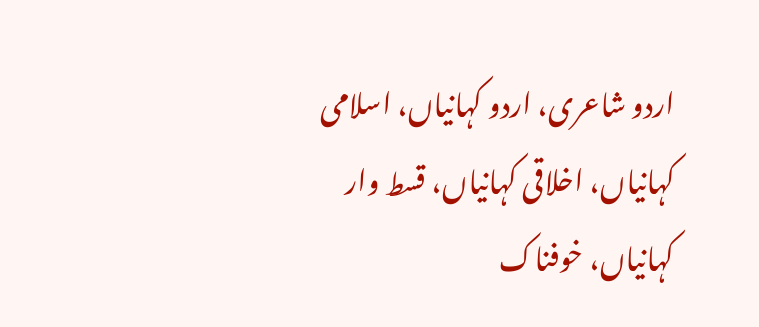اردو شاعری، اردو کہانیاں، اسلامی کہانیاں، اخلاقی کہانیاں، قسط وار کہانیاں، خوفناک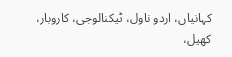کہانیاں، اردو ناول، ٹیکنالوجی، کاروبار، کھیل،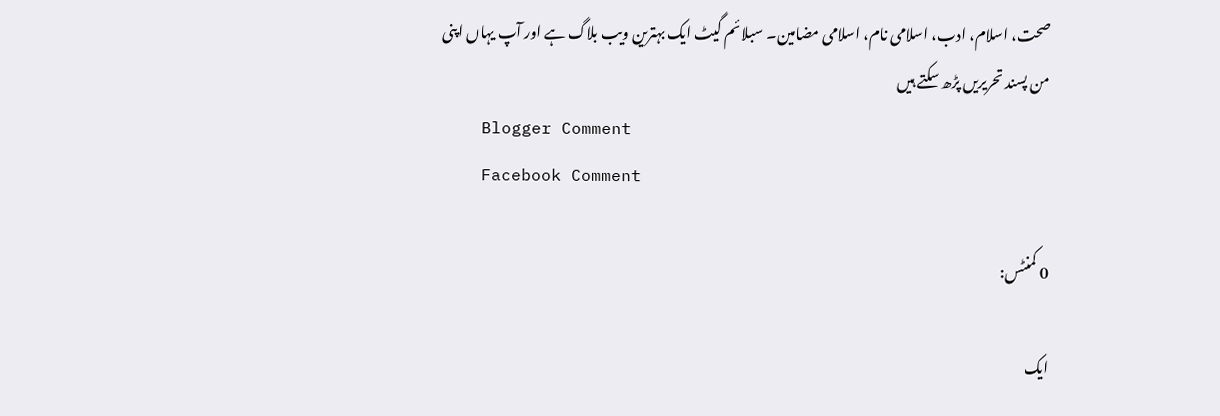صحت، اسلام، ادب، اسلامی نام، اسلامی مضامین۔ سبلائم گیٹ ایک بہترین ویب بلاگ ہے اور آپ یہاں اپنی من پسند تحریریں پڑھ سکتے ہیں
    Blogger Comment
    Facebook Comment

0 کمنٹس:

ایک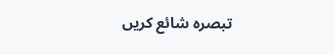تبصرہ شائع کریں